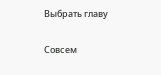Выбрать главу

Совсем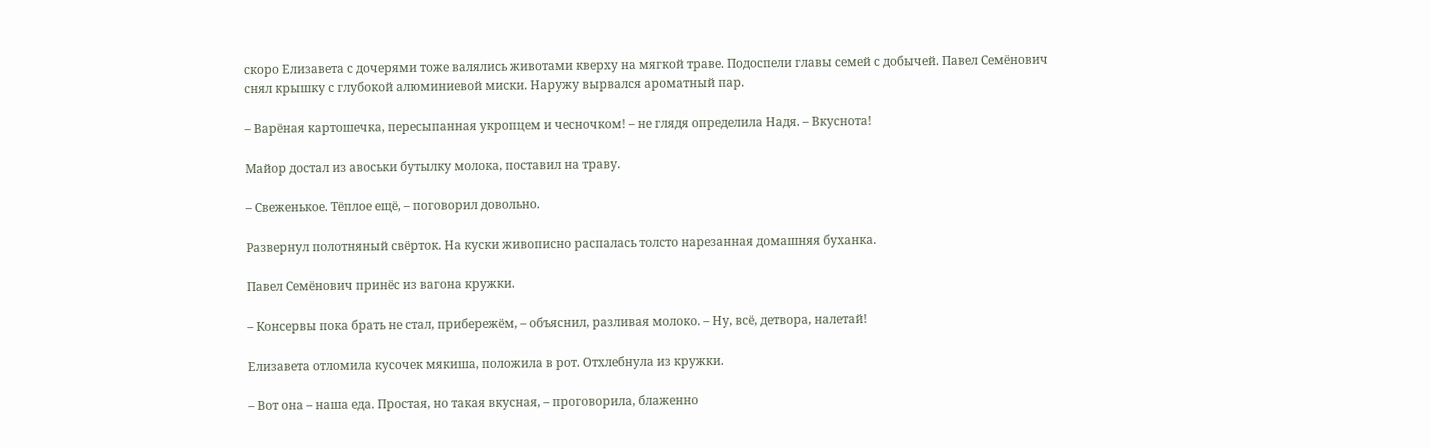скоро Елизавета с дочерями тоже валялись животами кверху на мягкой траве. Подоспели главы семей с добычей. Павел Семёнович снял крышку с глубокой алюминиевой миски. Наружу вырвался ароматный пар.

– Варёная картошечка, пересыпанная укропцем и чесночком! – не глядя определила Надя. – Вкуснота!

Майор достал из авоськи бутылку молока, поставил на траву.

– Свеженькое. Тёплое ещё, – поговорил довольно.

Развернул полотняный свёрток. На куски живописно распалась толсто нарезанная домашняя буханка.

Павел Семёнович принёс из вагона кружки.

– Консервы пока брать не стал, прибережём, – объяснил, разливая молоко. – Ну, всё, детвора, налетай!

Елизавета отломила кусочек мякиша, положила в рот. Отхлебнула из кружки.

– Вот она – наша еда. Простая, но такая вкусная, – проговорила, блаженно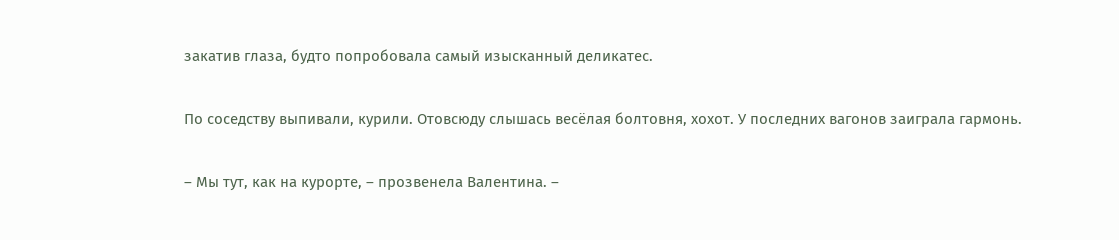закатив глаза, будто попробовала самый изысканный деликатес.

По соседству выпивали, курили. Отовсюду слышась весёлая болтовня, хохот. У последних вагонов заиграла гармонь.

– Мы тут, как на курорте, – прозвенела Валентина. –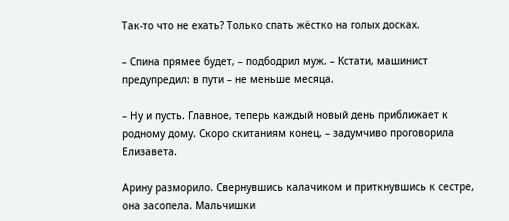Так-то что не ехать? Только спать жёстко на голых досках.

– Спина прямее будет, – подбодрил муж. – Кстати, машинист предупредил: в пути – не меньше месяца.

– Ну и пусть. Главное, теперь каждый новый день приближает к родному дому. Скоро скитаниям конец, – задумчиво проговорила Елизавета.

Арину разморило. Свернувшись калачиком и приткнувшись к сестре, она засопела. Мальчишки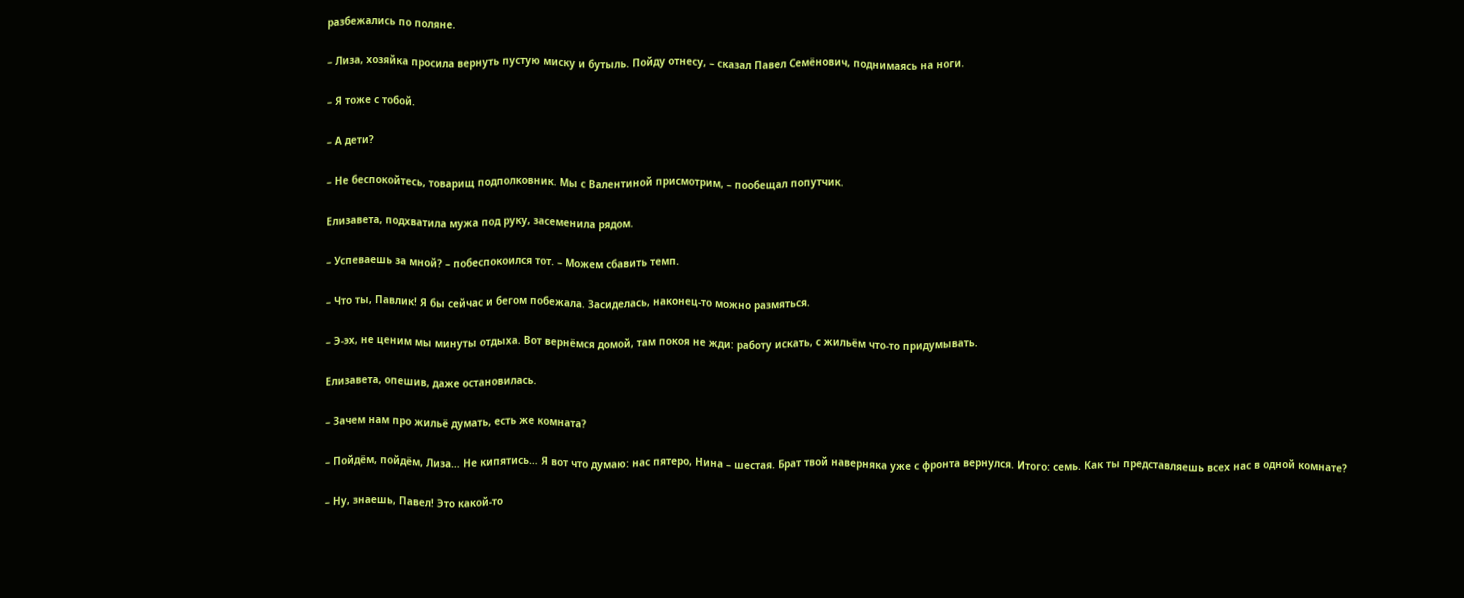разбежались по поляне.

– Лиза, хозяйка просила вернуть пустую миску и бутыль. Пойду отнесу, – сказал Павел Семёнович, поднимаясь на ноги.

– Я тоже с тобой.

– А дети?

– Не беспокойтесь, товарищ подполковник. Мы с Валентиной присмотрим, – пообещал попутчик.

Елизавета, подхватила мужа под руку, засеменила рядом.

– Успеваешь за мной? – побеспокоился тот. – Можем сбавить темп.

– Что ты, Павлик! Я бы сейчас и бегом побежала. Засиделась, наконец-то можно размяться.

– Э-эх, не ценим мы минуты отдыха. Вот вернёмся домой, там покоя не жди: работу искать, с жильём что-то придумывать.

Елизавета, опешив, даже остановилась.

– Зачем нам про жильё думать, есть же комната?

– Пойдём, пойдём, Лиза… Не кипятись… Я вот что думаю: нас пятеро, Нина – шестая. Брат твой наверняка уже с фронта вернулся. Итого: семь. Как ты представляешь всех нас в одной комнате?

– Ну, знаешь, Павел! Это какой-то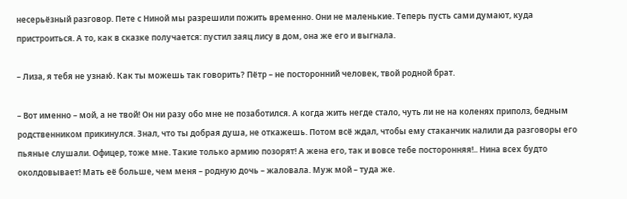несерьёзный разговор. Пете с Ниной мы разрешили пожить временно. Они не маленькие. Теперь пусть сами думают, куда пристроиться. А то, как в сказке получается: пустил заяц лису в дом, она же его и выгнала.

– Лиза, я тебя не узнаю́. Как ты можешь так говорить? Пётр – не посторонний человек, твой родной брат.

– Вот именно – мой, а не твой! Он ни разу обо мне не позаботился. А когда жить негде стало, чуть ли не на коленях приполз, бедным родственником прикинулся. Знал, что ты добрая душа, не откажешь. Потом всё ждал, чтобы ему стаканчик налили да разговоры его пьяные слушали. Офицер, тоже мне. Такие только армию позорят! А жена его, так и вовсе тебе посторонняя!.. Нина всех будто околдовывает! Мать её больше, чем меня – родную дочь – жаловала. Муж мой – туда же.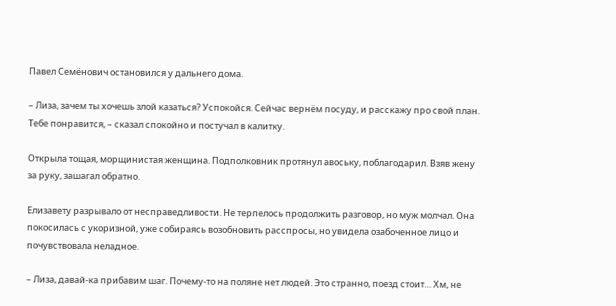Павел Семёнович остановился у дальнего дома.

– Лиза, зачем ты хочешь злой казаться? Успокойся. Сейчас вернём посуду, и расскажу про свой план. Тебе понравится, – сказал спокойно и постучал в калитку.

Открыла тощая, морщинистая женщина. Подполковник протянул авоську, поблагодарил. Взяв жену за руку, зашагал обратно.

Елизавету разрывало от несправедливости. Не терпелось продолжить разговор, но муж молчал. Она покосилась с укоризной, уже собираясь возобновить расспросы, но увидела озабоченное лицо и почувствовала неладное.

– Лиза, давай-ка прибавим шаг. Почему-то на поляне нет людей. Это странно, поезд стоит… Хм, не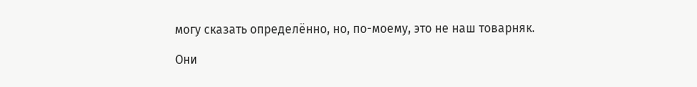могу сказать определённо, но, по-моему, это не наш товарняк.

Они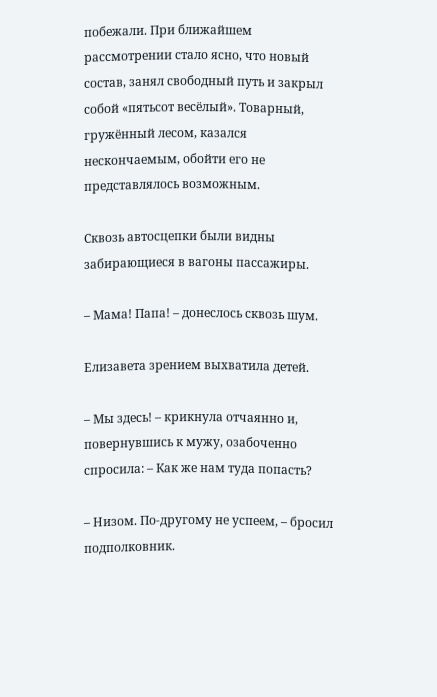побежали. При ближайшем рассмотрении стало ясно, что новый состав, занял свободный путь и закрыл собой «пятьсот весёлый». Товарный, гружённый лесом, казался нескончаемым, обойти его не представлялось возможным.

Сквозь автосцепки были видны забирающиеся в вагоны пассажиры.

– Мама! Папа! – донеслось сквозь шум.

Елизавета зрением выхватила детей.

– Мы здесь! – крикнула отчаянно и, повернувшись к мужу, озабоченно спросила: – Как же нам туда попасть?

– Низом. По-другому не успеем, – бросил подполковник.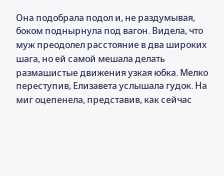Она подобрала подол и, не раздумывая, боком поднырнула под вагон. Видела, что муж преодолел расстояние в два широких шага, но ей самой мешала делать размашистые движения узкая юбка. Мелко переступив, Елизавета услышала гудок. На миг оцепенела, представив, как сейчас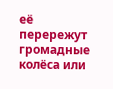её перережут громадные колёса или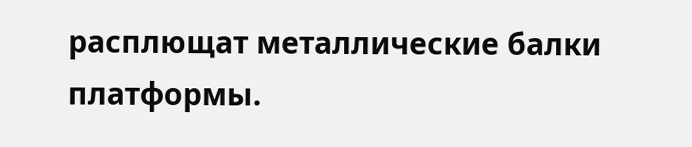расплющат металлические балки платформы.